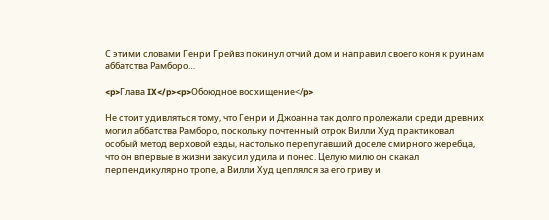С этими словами Генри Грейвз покинул отчий дом и направил своего коня к руинам аббатства Рамборо…

<p>Глава IX</p><p>Обоюдное восхищение</p>

Не стоит удивляться тому, что Генри и Джоанна так долго пролежали среди древних могил аббатства Рамборо, поскольку почтенный отрок Вилли Худ практиковал особый метод верховой езды, настолько перепугавший доселе смирного жеребца, что он впервые в жизни закусил удила и понес. Целую милю он скакал перпендикулярно тропе, а Вилли Худ цеплялся за его гриву и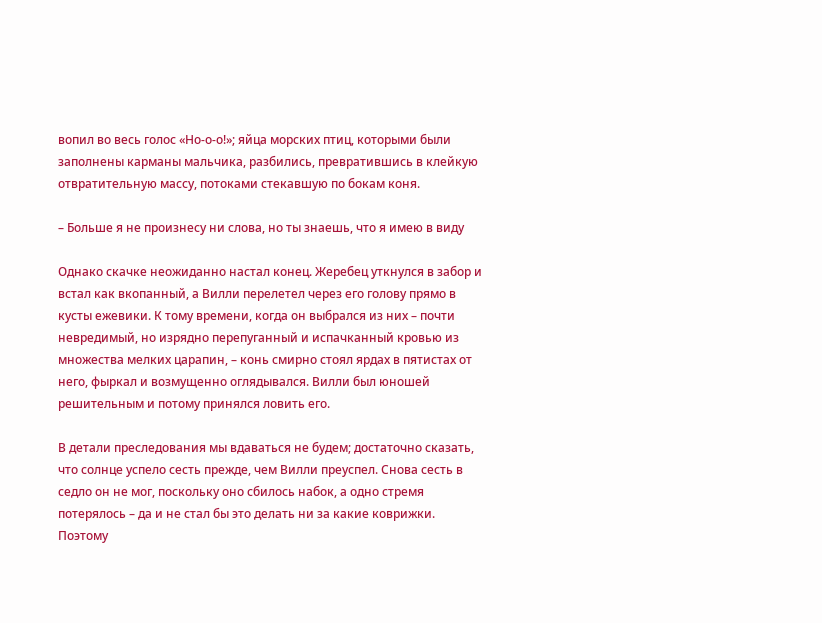вопил во весь голос «Но-о-о!»; яйца морских птиц, которыми были заполнены карманы мальчика, разбились, превратившись в клейкую отвратительную массу, потоками стекавшую по бокам коня.

– Больше я не произнесу ни слова, но ты знаешь, что я имею в виду

Однако скачке неожиданно настал конец. Жеребец уткнулся в забор и встал как вкопанный, а Вилли перелетел через его голову прямо в кусты ежевики. К тому времени, когда он выбрался из них – почти невредимый, но изрядно перепуганный и испачканный кровью из множества мелких царапин, – конь смирно стоял ярдах в пятистах от него, фыркал и возмущенно оглядывался. Вилли был юношей решительным и потому принялся ловить его.

В детали преследования мы вдаваться не будем; достаточно сказать, что солнце успело сесть прежде, чем Вилли преуспел. Снова сесть в седло он не мог, поскольку оно сбилось набок, а одно стремя потерялось – да и не стал бы это делать ни за какие коврижки. Поэтому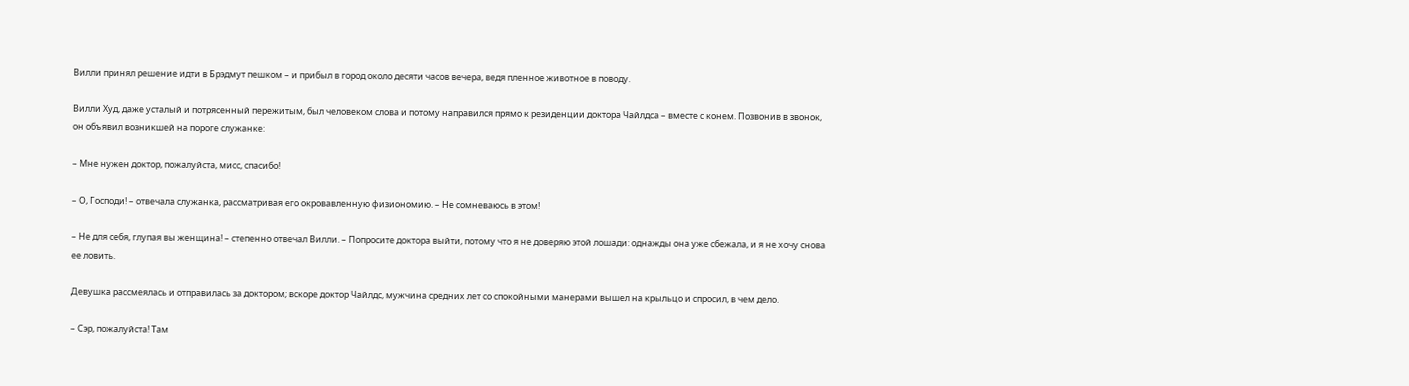Вилли принял решение идти в Брэдмут пешком – и прибыл в город около десяти часов вечера, ведя пленное животное в поводу.

Вилли Худ, даже усталый и потрясенный пережитым, был человеком слова и потому направился прямо к резиденции доктора Чайлдса – вместе с конем. Позвонив в звонок, он объявил возникшей на пороге служанке:

– Мне нужен доктор, пожалуйста, мисс, спасибо!

– О, Господи! – отвечала служанка, рассматривая его окровавленную физиономию. – Не сомневаюсь в этом!

– Не для себя, глупая вы женщина! – степенно отвечал Вилли. – Попросите доктора выйти, потому что я не доверяю этой лошади: однажды она уже сбежала, и я не хочу снова ее ловить.

Девушка рассмеялась и отправилась за доктором; вскоре доктор Чайлдс, мужчина средних лет со спокойными манерами вышел на крыльцо и спросил, в чем дело.

– Сэр, пожалуйста! Там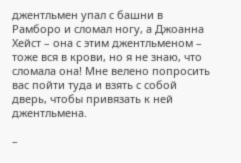джентльмен упал с башни в Рамборо и сломал ногу, а Джоанна Хейст – она с этим джентльменом – тоже вся в крови, но я не знаю, что сломала она! Мне велено попросить вас пойти туда и взять с собой дверь, чтобы привязать к ней джентльмена.

–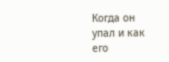Когда он упал и как его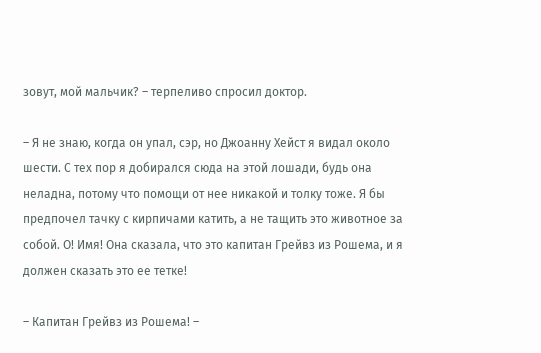зовут, мой мальчик? – терпеливо спросил доктор.

– Я не знаю, когда он упал, сэр, но Джоанну Хейст я видал около шести. С тех пор я добирался сюда на этой лошади, будь она неладна, потому что помощи от нее никакой и толку тоже. Я бы предпочел тачку с кирпичами катить, а не тащить это животное за собой. О! Имя! Она сказала, что это капитан Грейвз из Рошема, и я должен сказать это ее тетке!

– Капитан Грейвз из Рошема! –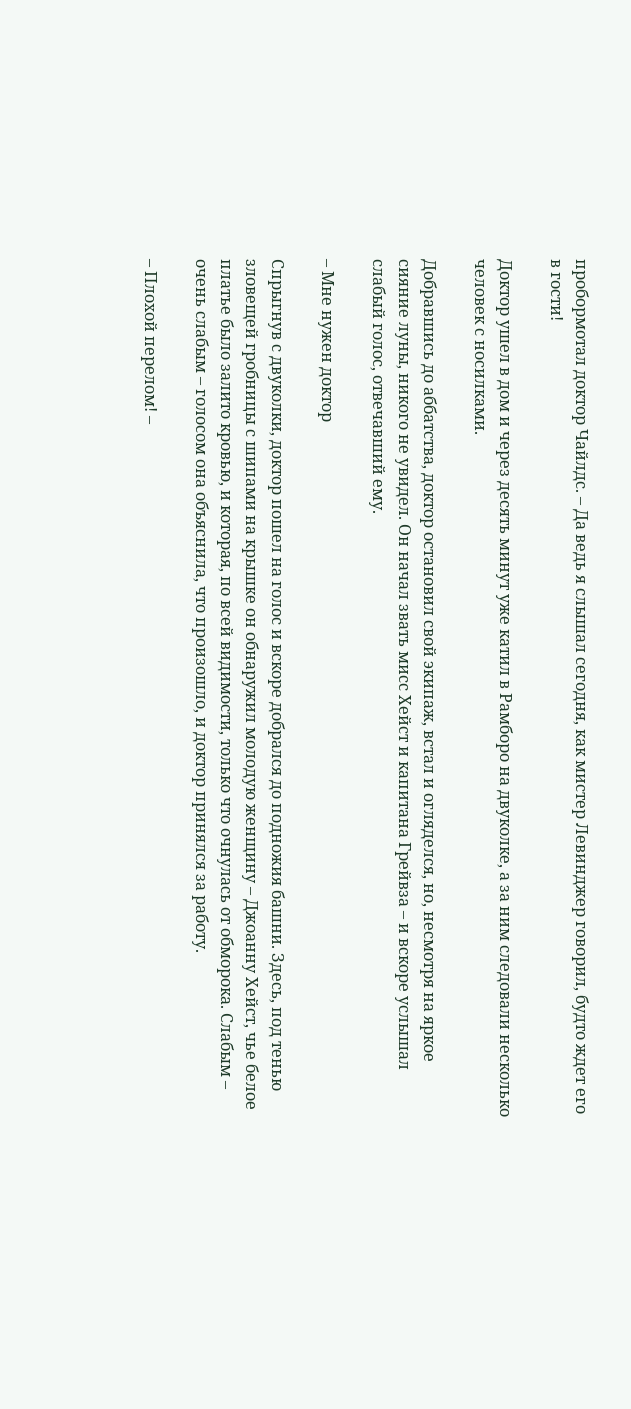пробормотал доктор Чайлдс. – Да ведь я слышал сегодня, как мистер Левинджер говорил, будто ждет его в гости!

Доктор ушел в дом и через десять минут уже катил в Рамборо на двуколке, а за ним следовали несколько человек с носилками.

Добравшись до аббатства, доктор остановил свой экипаж, встал и огляделся, но, несмотря на яркое сияние луны, никого не увидел. Он начал звать мисс Хейст и капитана Грейвза – и вскоре услышал слабый голос, отвечавший ему.

– Мне нужен доктор

Спрыгнув с двуколки, доктор пошел на голос и вскоре добрался до подножия башни. Здесь, под тенью зловещей гробницы с шипами на крышке он обнаружил молодую женщину – Джоанну Хейст, чье белое платье было залито кровью, и которая, по всей видимости, только что очнулась от обморока. Слабым – очень слабым – голосом она объяснила, что произошло, и доктор принялся за работу.

– Плохой перелом! –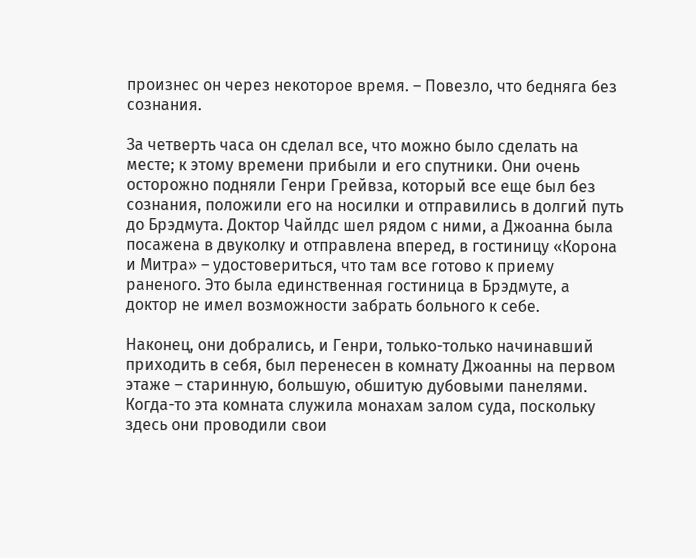произнес он через некоторое время. – Повезло, что бедняга без сознания.

За четверть часа он сделал все, что можно было сделать на месте; к этому времени прибыли и его спутники. Они очень осторожно подняли Генри Грейвза, который все еще был без сознания, положили его на носилки и отправились в долгий путь до Брэдмута. Доктор Чайлдс шел рядом с ними, а Джоанна была посажена в двуколку и отправлена вперед, в гостиницу «Корона и Митра» – удостовериться, что там все готово к приему раненого. Это была единственная гостиница в Брэдмуте, а доктор не имел возможности забрать больного к себе.

Наконец, они добрались, и Генри, только-только начинавший приходить в себя, был перенесен в комнату Джоанны на первом этаже – старинную, большую, обшитую дубовыми панелями. Когда-то эта комната служила монахам залом суда, поскольку здесь они проводили свои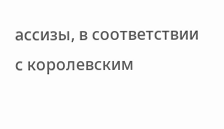ассизы, в соответствии с королевским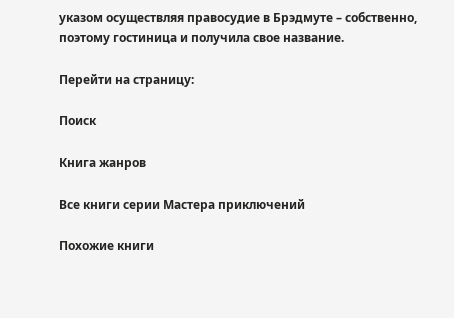указом осуществляя правосудие в Брэдмуте – собственно, поэтому гостиница и получила свое название.

Перейти на страницу:

Поиск

Книга жанров

Все книги серии Мастера приключений

Похожие книги